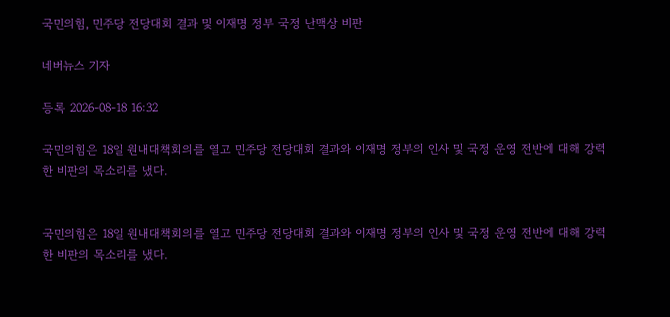국민의힘, 민주당 전당대회 결과 및 이재명 정부 국정 난맥상 비판

네버뉴스 기자

등록 2026-08-18 16:32

국민의힘은 18일 원내대책회의를 열고 민주당 전당대회 결과와 이재명 정부의 인사 및 국정 운영 전반에 대해 강력한 비판의 목소리를 냈다.


국민의힘은 18일 원내대책회의를 열고 민주당 전당대회 결과와 이재명 정부의 인사 및 국정 운영 전반에 대해 강력한 비판의 목소리를 냈다.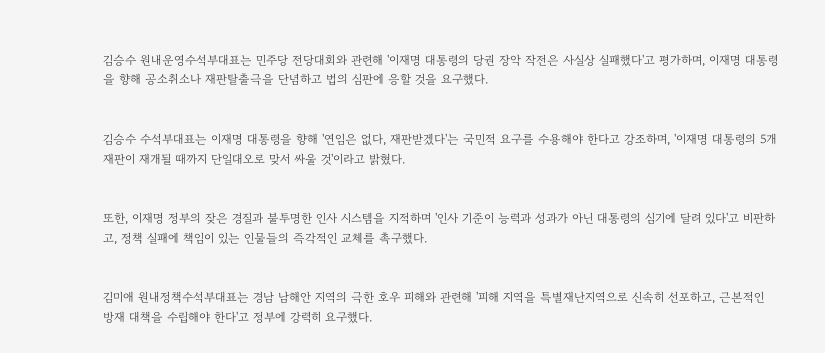김승수 원내운영수석부대표는 민주당 전당대회와 관련해 '이재명 대통령의 당권 장악 작전은 사실상 실패했다'고 평가하며, 이재명 대통령을 향해 공소취소나 재판탈출극을 단념하고 법의 심판에 응할 것을 요구했다.


김승수 수석부대표는 이재명 대통령을 향해 '연임은 없다, 재판받겠다'는 국민적 요구를 수용해야 한다고 강조하며, '이재명 대통령의 5개 재판이 재개될 때까지 단일대오로 맞서 싸울 것'이라고 밝혔다.


또한, 이재명 정부의 잦은 경질과 불투명한 인사 시스템을 지적하며 '인사 기준이 능력과 성과가 아닌 대통령의 심기에 달려 있다'고 비판하고, 정책 실패에 책임이 있는 인물들의 즉각적인 교체를 촉구했다.


김미애 원내정책수석부대표는 경남 남해안 지역의 극한 호우 피해와 관련해 '피해 지역을 특별재난지역으로 신속히 선포하고, 근본적인 방재 대책을 수립해야 한다'고 정부에 강력히 요구했다.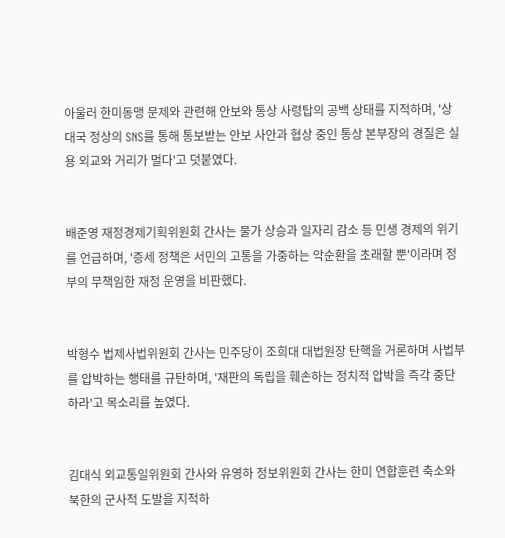아울러 한미동맹 문제와 관련해 안보와 통상 사령탑의 공백 상태를 지적하며, '상대국 정상의 SNS를 통해 통보받는 안보 사안과 협상 중인 통상 본부장의 경질은 실용 외교와 거리가 멀다'고 덧붙였다.


배준영 재정경제기획위원회 간사는 물가 상승과 일자리 감소 등 민생 경제의 위기를 언급하며, '증세 정책은 서민의 고통을 가중하는 악순환을 초래할 뿐'이라며 정부의 무책임한 재정 운영을 비판했다.


박형수 법제사법위원회 간사는 민주당이 조희대 대법원장 탄핵을 거론하며 사법부를 압박하는 행태를 규탄하며, '재판의 독립을 훼손하는 정치적 압박을 즉각 중단하라'고 목소리를 높였다.


김대식 외교통일위원회 간사와 유영하 정보위원회 간사는 한미 연합훈련 축소와 북한의 군사적 도발을 지적하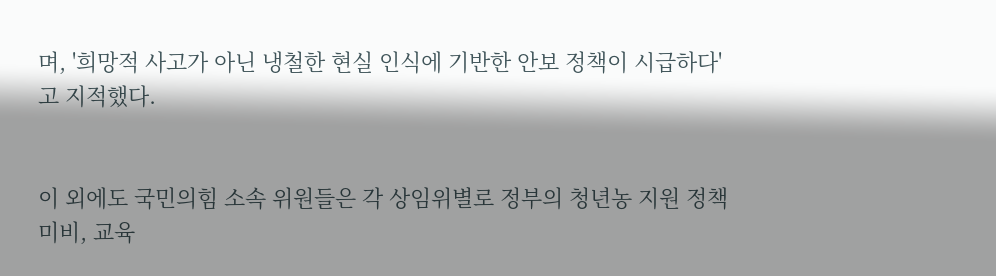며, '희망적 사고가 아닌 냉철한 현실 인식에 기반한 안보 정책이 시급하다'고 지적했다.


이 외에도 국민의힘 소속 위원들은 각 상임위별로 정부의 청년농 지원 정책 미비, 교육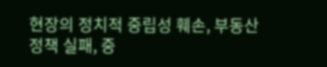현장의 정치적 중립성 훼손, 부동산 정책 실패, 중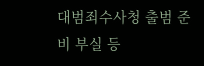대범죄수사청 출범 준비 부실 등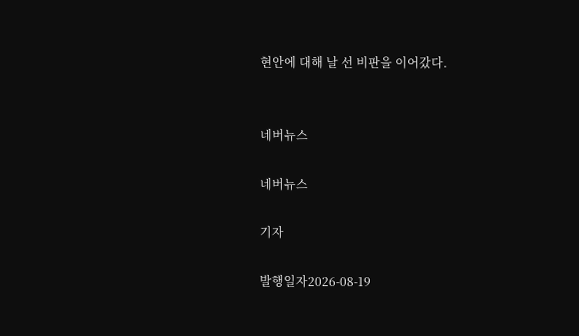현안에 대해 날 선 비판을 이어갔다.


네버뉴스

네버뉴스

기자

발행일자2026-08-19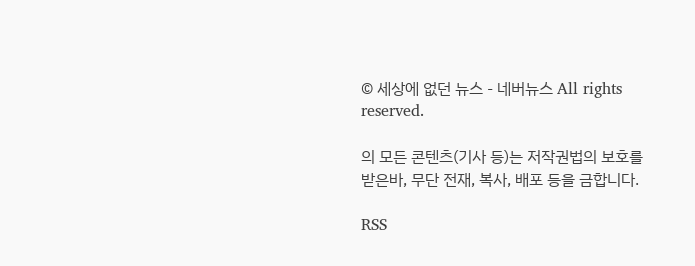© 세상에 없던 뉴스 - 네버뉴스 All rights reserved.

의 모든 콘텐츠(기사 등)는 저작권법의 보호를 받은바, 무단 전재, 복사, 배포 등을 금합니다.

RSS